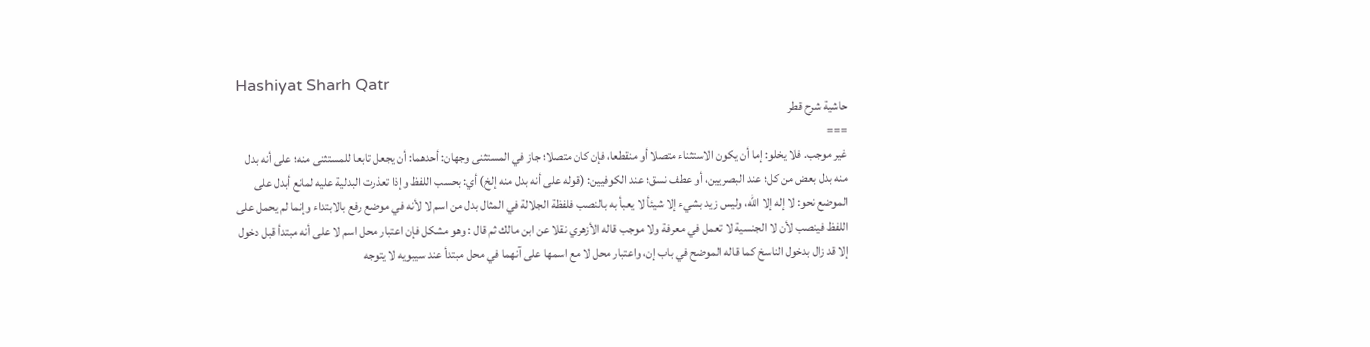Hashiyat Sharh Qatr
حاشية شرح قطر
===
غير موجب. فلا يخلو: إما أن يكون الاستثناء متصلا أو منقطعا، فإن كان متصلا؛ جاز في المستثنى وجهان: أحدهما: أن يجعل تابعا للمستثنى منه؛ على أنه بدل منه بدل بعض من كل؛ عند البصريين، أو عطف نسق؛ عند الكوفيين: (قوله على أنه بدل منه إلخ) أي: بحسب اللفظ وإذا تعذرت البدلية عليه لمانع أبدل على الموضع نحو: لا إله إلا الله، وليس زيد بشيء إلا شيئأ لا يعبأ به بالنصب فلفظة الجلالة في المثال بدل من اسم لا لأنه في موضع رفع بالابتداء وإنما لم يحمل على اللفظ فينصب لأن لا الجنسية لا تعمل في معرفة ولا موجب قاله الأزهري نقلا عن ابن مالك ثم قال : وهو مشكل فإن اعتبار محل اسم لا على أنه مبتدأ قبل دخول إلا قد زال بدخول الناسخ كما قاله الموضح في باب إن، واعتبار محل لا مع اسمها على آنهما في محل مبتدأ عند سيبويه لا يتوجه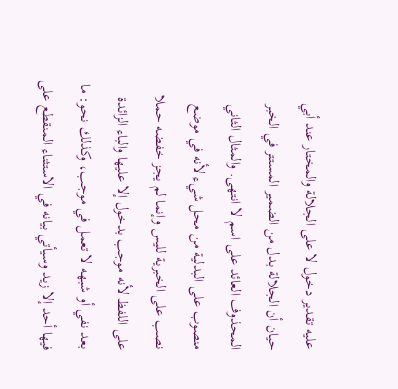عليه تقدير دخول لا على الجلالة والمختار عند أبي حيان أن الجلالة بدل من الضمير المستتر في الخبر المحذوف العائد على اسم لا انتهى. والمثال الثاني منصوب على البدلية من محل شيء لأنه في موضع نصب على الخبرية لليس وإنما لم يجز خفضه حملا على اللفظ لأنه موجب بدخول إلا عليها والباء الزائدة بعد نفي أو شبهه لا تعمل في موجب، وكذلك نحو: ما فيها أحد إلا زيد وسيأتي بيانه في الاستثناء المنقطع على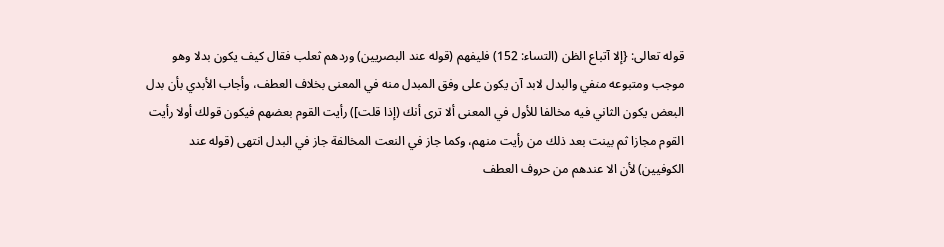قوله تعالى: {إلا آتباع الظن (التساء: 152) فليفهم (قوله عند البصريين) وردهم ثعلب فقال كيف يكون بدلا وهو موجب ومتبوعه منفي والبدل لابد آن يكون على وفق المبدل منه في المعنى بخلاف العطف، وأجاب الأبدي بأن بدل البعض يكون الثاني فيه مخالفا للأول في المعنى ألا ترى أنك (إذا قلت]) رأيت القوم بعضهم فيكون قولك أولا رأيت القوم مجازا ثم بينت بعد ذلك من رأيت منهم، وكما جاز في النعت المخالفة جاز في البدل انتهى (قوله عند الكوفيين) لأن الا عندهم من حروف العطف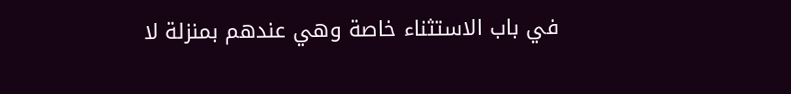في باب الاستثناء خاصة وهي عندهم بمنزلة لا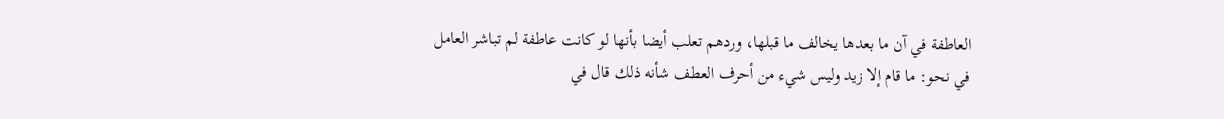العاطفة في آن ما بعدها يخالف ما قبلها، وردهم تعلب أيضا بأنها لو كانت عاطفة لم تباشر العامل في نحو: ما قام إلا زيد وليس شيء من أحرف العطف شأنه ذلك قال في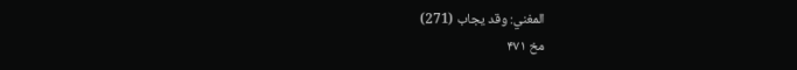المغني: وقد يجاب (271)
مخ ۴۷۱